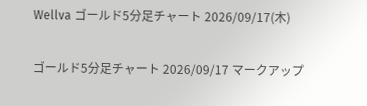Wellva ゴールド5分足チャート 2026/09/17(木)

ゴールド5分足チャート 2026/09/17 マークアップ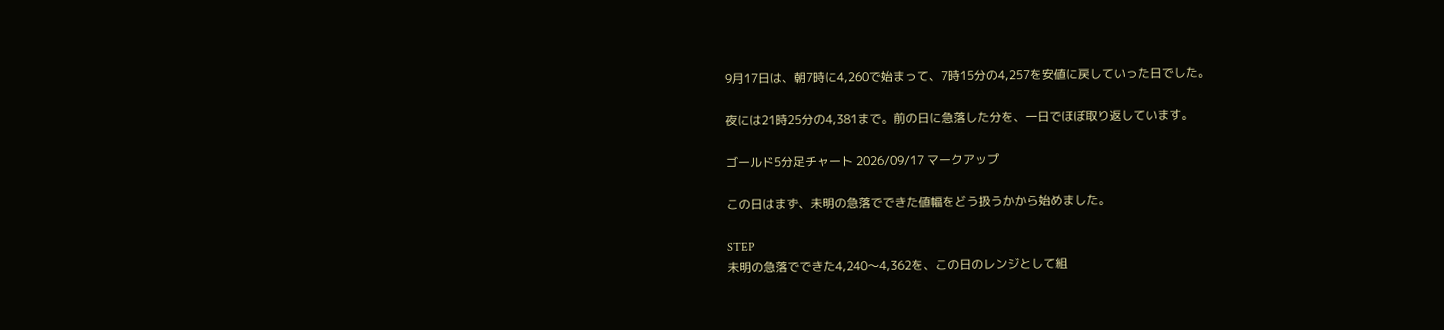9月17日は、朝7時に4,260で始まって、7時15分の4,257を安値に戻していった日でした。

夜には21時25分の4,381まで。前の日に急落した分を、一日でほぼ取り返しています。

ゴールド5分足チャート 2026/09/17 マークアップ

この日はまず、未明の急落でできた値幅をどう扱うかから始めました。

STEP
未明の急落でできた4,240〜4,362を、この日のレンジとして組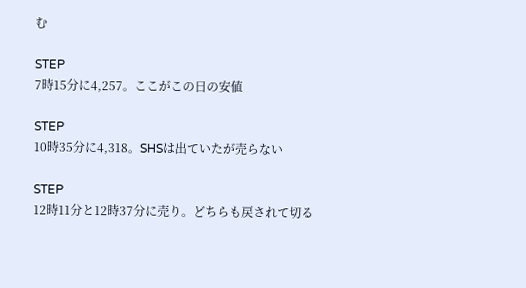む

STEP
7時15分に4,257。ここがこの日の安値

STEP
10時35分に4,318。SHSは出ていたが売らない

STEP
12時11分と12時37分に売り。どちらも戻されて切る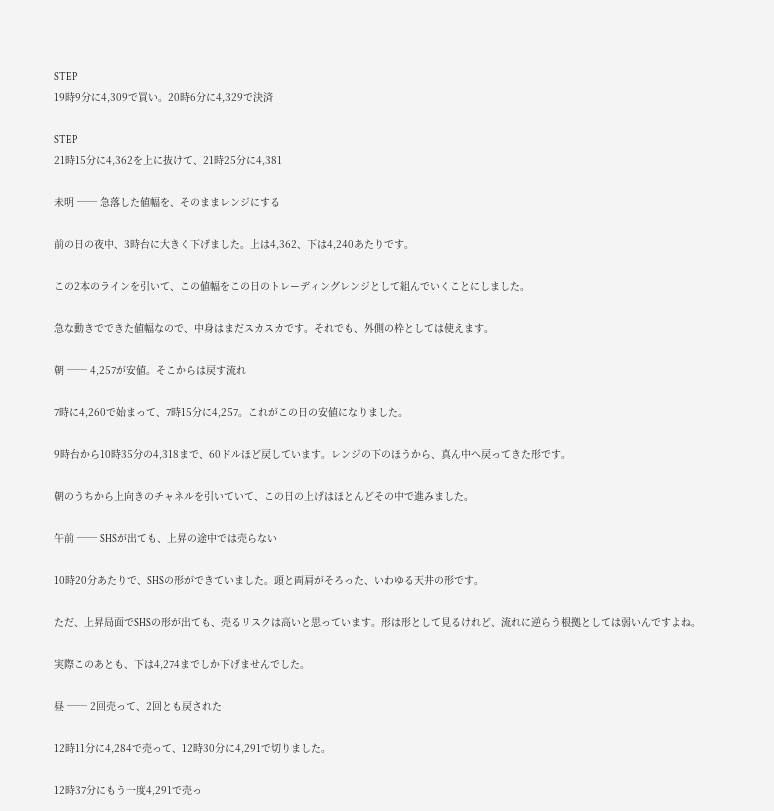STEP
19時9分に4,309で買い。20時6分に4,329で決済

STEP
21時15分に4,362を上に抜けて、21時25分に4,381

未明 ── 急落した値幅を、そのままレンジにする

前の日の夜中、3時台に大きく下げました。上は4,362、下は4,240あたりです。

この2本のラインを引いて、この値幅をこの日のトレーディングレンジとして組んでいくことにしました。

急な動きでできた値幅なので、中身はまだスカスカです。それでも、外側の枠としては使えます。

朝 ── 4,257が安値。そこからは戻す流れ

7時に4,260で始まって、7時15分に4,257。これがこの日の安値になりました。

9時台から10時35分の4,318まで、60ドルほど戻しています。レンジの下のほうから、真ん中へ戻ってきた形です。

朝のうちから上向きのチャネルを引いていて、この日の上げはほとんどその中で進みました。

午前 ── SHSが出ても、上昇の途中では売らない

10時20分あたりで、SHSの形ができていました。頭と両肩がそろった、いわゆる天井の形です。

ただ、上昇局面でSHSの形が出ても、売るリスクは高いと思っています。形は形として見るけれど、流れに逆らう根拠としては弱いんですよね。

実際このあとも、下は4,274までしか下げませんでした。

昼 ── 2回売って、2回とも戻された

12時11分に4,284で売って、12時30分に4,291で切りました。

12時37分にもう一度4,291で売っ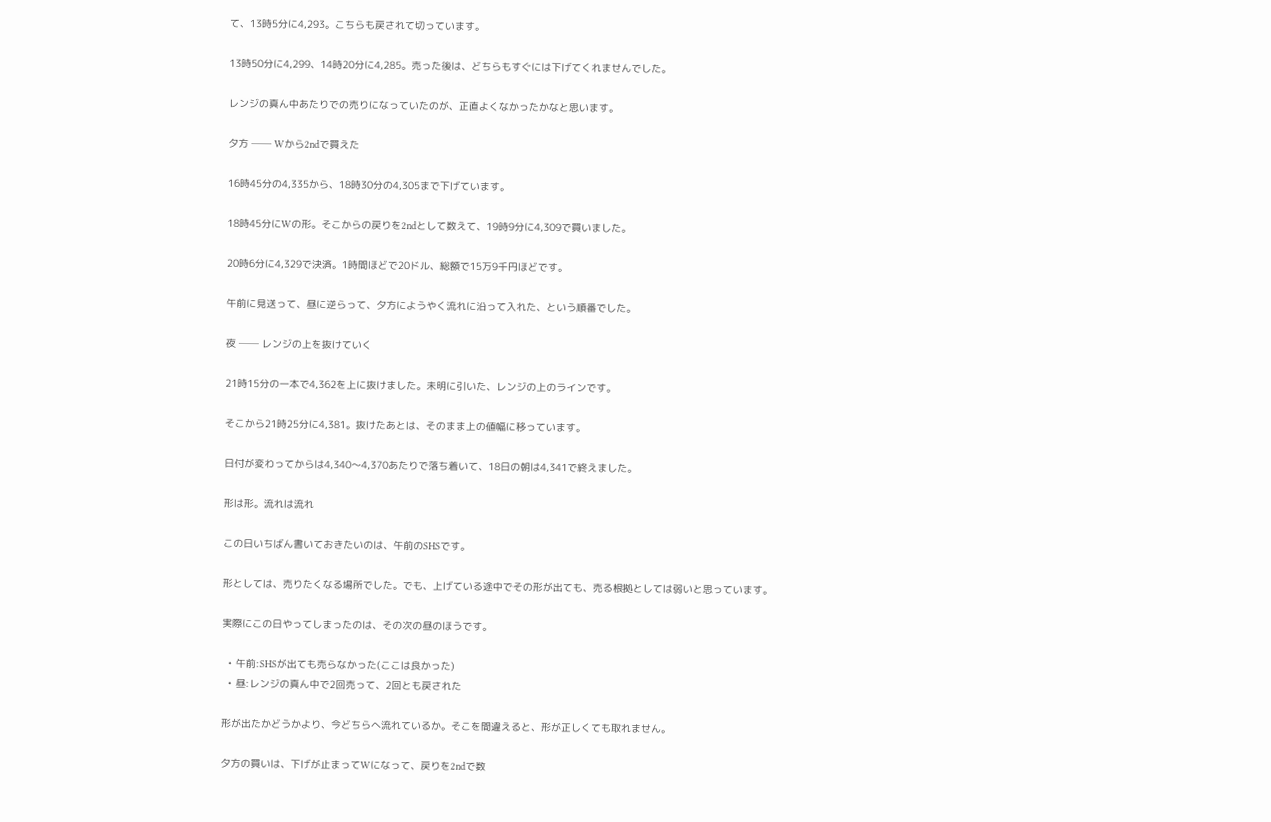て、13時5分に4,293。こちらも戻されて切っています。

13時50分に4,299、14時20分に4,285。売った後は、どちらもすぐには下げてくれませんでした。

レンジの真ん中あたりでの売りになっていたのが、正直よくなかったかなと思います。

夕方 ── Wから2ndで買えた

16時45分の4,335から、18時30分の4,305まで下げています。

18時45分にWの形。そこからの戻りを2ndとして数えて、19時9分に4,309で買いました。

20時6分に4,329で決済。1時間ほどで20ドル、総額で15万9千円ほどです。

午前に見送って、昼に逆らって、夕方にようやく流れに沿って入れた、という順番でした。

夜 ── レンジの上を抜けていく

21時15分の一本で4,362を上に抜けました。未明に引いた、レンジの上のラインです。

そこから21時25分に4,381。抜けたあとは、そのまま上の値幅に移っています。

日付が変わってからは4,340〜4,370あたりで落ち着いて、18日の朝は4,341で終えました。

形は形。流れは流れ

この日いちばん書いておきたいのは、午前のSHSです。

形としては、売りたくなる場所でした。でも、上げている途中でその形が出ても、売る根拠としては弱いと思っています。

実際にこの日やってしまったのは、その次の昼のほうです。

  • 午前:SHSが出ても売らなかった(ここは良かった)
  • 昼:レンジの真ん中で2回売って、2回とも戻された

形が出たかどうかより、今どちらへ流れているか。そこを間違えると、形が正しくても取れません。

夕方の買いは、下げが止まってWになって、戻りを2ndで数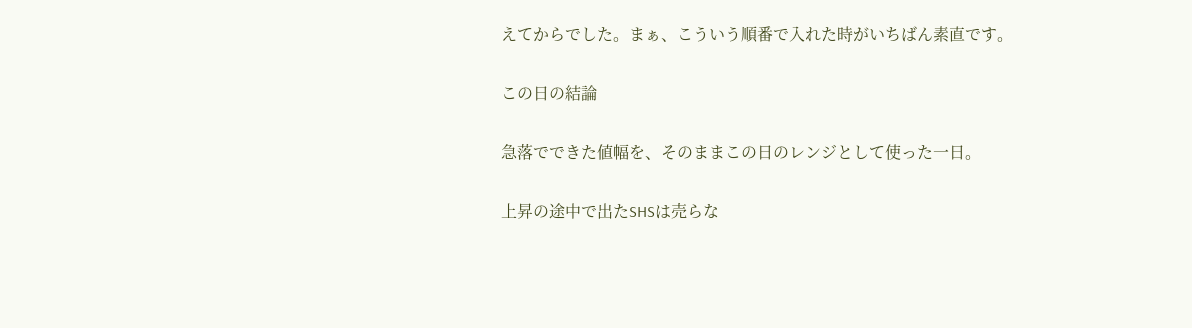えてからでした。まぁ、こういう順番で入れた時がいちばん素直です。

この日の結論

急落でできた値幅を、そのままこの日のレンジとして使った一日。

上昇の途中で出たSHSは売らな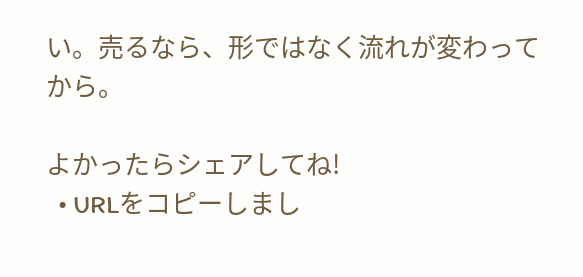い。売るなら、形ではなく流れが変わってから。

よかったらシェアしてね!
  • URLをコピーしまし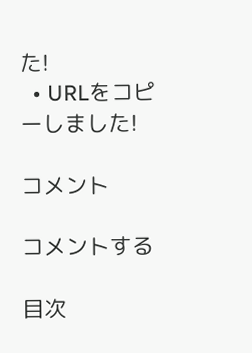た!
  • URLをコピーしました!

コメント

コメントする

目次